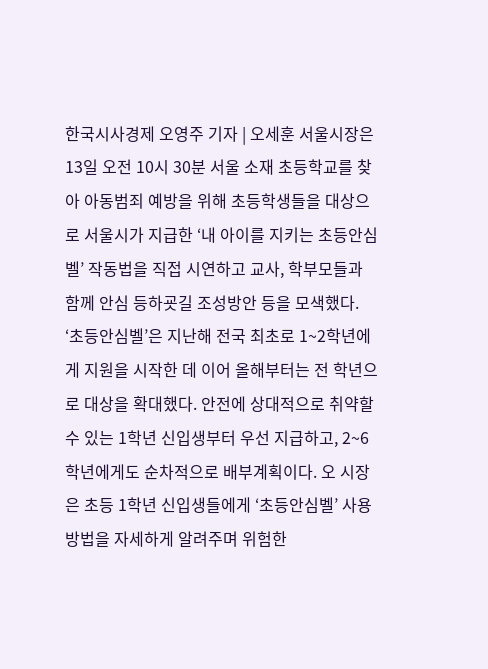한국시사경제 오영주 기자 | 오세훈 서울시장은 13일 오전 10시 30분 서울 소재 초등학교를 찾아 아동범죄 예방을 위해 초등학생들을 대상으로 서울시가 지급한 ‘내 아이를 지키는 초등안심벨’ 작동법을 직접 시연하고 교사, 학부모들과 함께 안심 등하굣길 조성방안 등을 모색했다. ‘초등안심벨’은 지난해 전국 최초로 1~2학년에게 지원을 시작한 데 이어 올해부터는 전 학년으로 대상을 확대했다. 안전에 상대적으로 취약할 수 있는 1학년 신입생부터 우선 지급하고, 2~6학년에게도 순차적으로 배부계획이다. 오 시장은 초등 1학년 신입생들에게 ‘초등안심벨’ 사용 방법을 자세하게 알려주며 위험한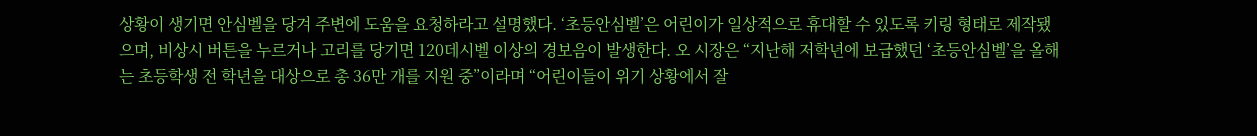상황이 생기면 안심벨을 당겨 주변에 도움을 요청하라고 설명했다. ‘초등안심벨’은 어린이가 일상적으로 휴대할 수 있도록 키링 형태로 제작됐으며, 비상시 버튼을 누르거나 고리를 당기면 120데시벨 이상의 경보음이 발생한다. 오 시장은 “지난해 저학년에 보급했던 ‘초등안심벨’을 올해는 초등학생 전 학년을 대상으로 총 36만 개를 지원 중”이라며 “어린이들이 위기 상황에서 잘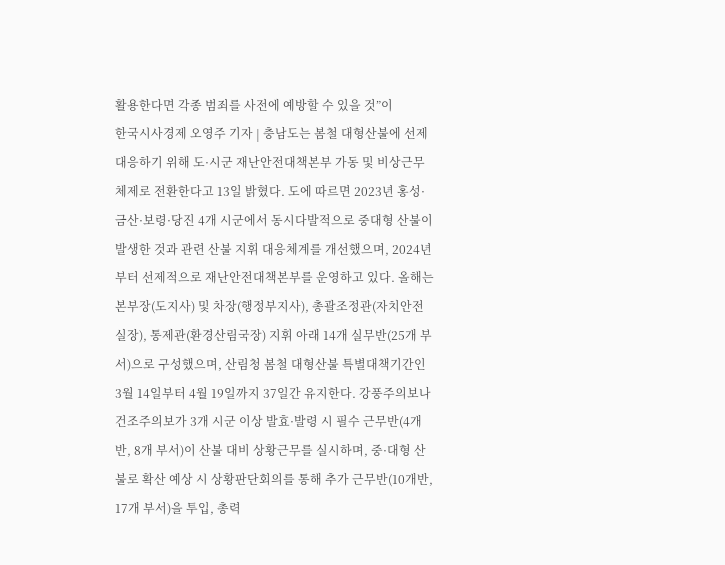활용한다면 각종 범죄를 사전에 예방할 수 있을 것”이
한국시사경제 오영주 기자 | 충남도는 봄철 대형산불에 선제 대응하기 위해 도·시군 재난안전대책본부 가동 및 비상근무 체제로 전환한다고 13일 밝혔다. 도에 따르면 2023년 홍성·금산·보령·당진 4개 시군에서 동시다발적으로 중대형 산불이 발생한 것과 관련 산불 지휘 대응체계를 개선했으며, 2024년부터 선제적으로 재난안전대책본부를 운영하고 있다. 올해는 본부장(도지사) 및 차장(행정부지사), 총괄조정관(자치안전실장), 통제관(환경산림국장) 지휘 아래 14개 실무반(25개 부서)으로 구성했으며, 산림청 봄철 대형산불 특별대책기간인 3월 14일부터 4월 19일까지 37일간 유지한다. 강풍주의보나 건조주의보가 3개 시군 이상 발효·발령 시 필수 근무반(4개반, 8개 부서)이 산불 대비 상황근무를 실시하며, 중·대형 산불로 확산 예상 시 상황판단회의를 통해 추가 근무반(10개반, 17개 부서)을 투입, 총력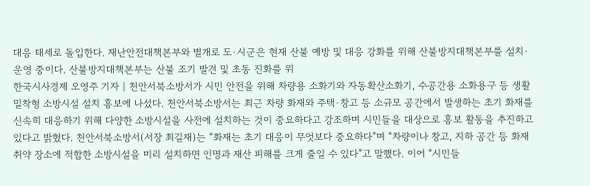대응 태세로 돌입한다. 재난안전대책본부와 별개로 도·시군은 현재 산불 예방 및 대응 강화를 위해 산불방지대책본부를 설치·운영 중이다. 산불방지대책본부는 산불 조기 발견 및 초동 진화를 위
한국시사경제 오영주 기자 | 천안서북소방서가 시민 안전을 위해 차량용 소화기와 자동확산소화기, 수공간용 소화용구 등 생활 밀착형 소방시설 설치 홍보에 나섰다. 천안서북소방서는 최근 차량 화재와 주택·창고 등 소규모 공간에서 발생하는 초기 화재를 신속히 대응하기 위해 다양한 소방시설을 사전에 설치하는 것이 중요하다고 강조하며 시민들을 대상으로 홍보 활동을 추진하고 있다고 밝혔다. 천안서북소방서(서장 최길재)는 “화재는 초기 대응이 무엇보다 중요하다”며 “차량이나 창고, 지하 공간 등 화재 취약 장소에 적합한 소방시설을 미리 설치하면 인명과 재산 피해를 크게 줄일 수 있다”고 말했다. 이어 “시민들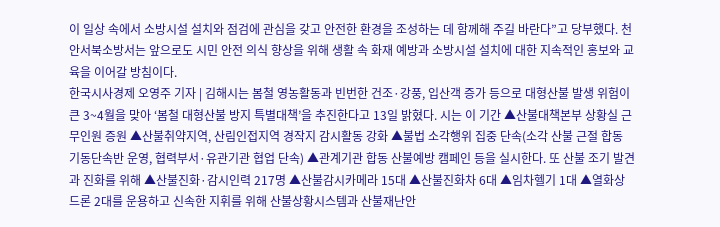이 일상 속에서 소방시설 설치와 점검에 관심을 갖고 안전한 환경을 조성하는 데 함께해 주길 바란다”고 당부했다. 천안서북소방서는 앞으로도 시민 안전 의식 향상을 위해 생활 속 화재 예방과 소방시설 설치에 대한 지속적인 홍보와 교육을 이어갈 방침이다.
한국시사경제 오영주 기자 | 김해시는 봄철 영농활동과 빈번한 건조·강풍, 입산객 증가 등으로 대형산불 발생 위험이 큰 3~4월을 맞아 ‘봄철 대형산불 방지 특별대책’을 추진한다고 13일 밝혔다. 시는 이 기간 ▲산불대책본부 상황실 근무인원 증원 ▲산불취약지역, 산림인접지역 경작지 감시활동 강화 ▲불법 소각행위 집중 단속(소각 산불 근절 합동 기동단속반 운영, 협력부서·유관기관 협업 단속) ▲관계기관 합동 산불예방 캠페인 등을 실시한다. 또 산불 조기 발견과 진화를 위해 ▲산불진화·감시인력 217명 ▲산불감시카메라 15대 ▲산불진화차 6대 ▲임차헬기 1대 ▲열화상 드론 2대를 운용하고 신속한 지휘를 위해 산불상황시스템과 산불재난안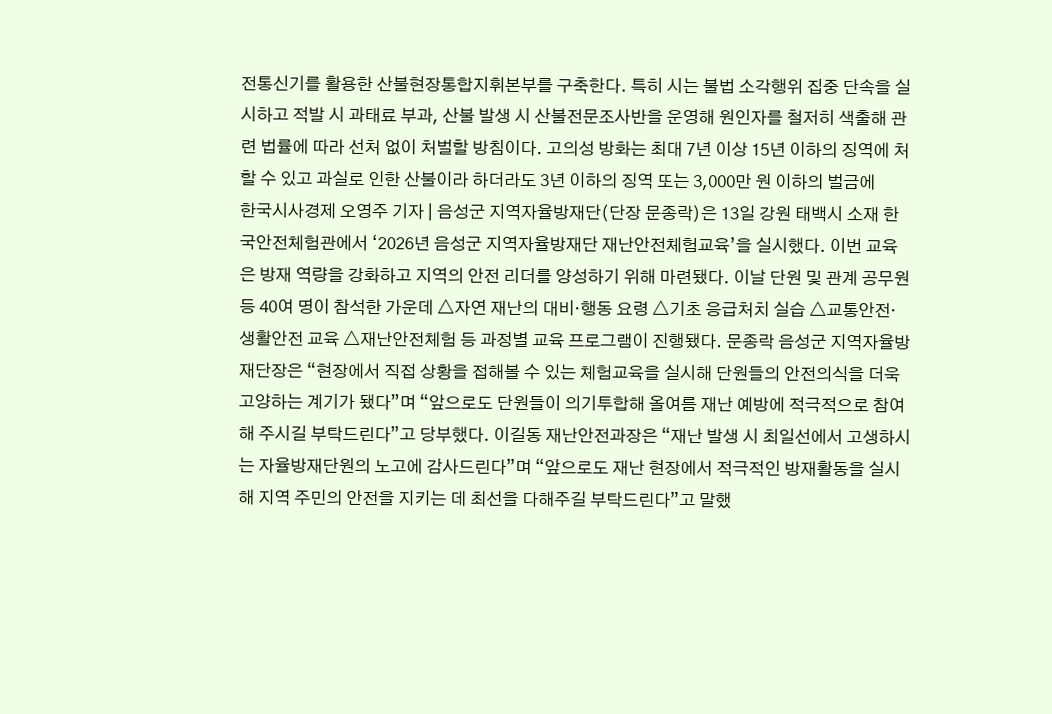전통신기를 활용한 산불현장통합지휘본부를 구축한다. 특히 시는 불법 소각행위 집중 단속을 실시하고 적발 시 과태료 부과, 산불 발생 시 산불전문조사반을 운영해 원인자를 철저히 색출해 관련 법률에 따라 선처 없이 처벌할 방침이다. 고의성 방화는 최대 7년 이상 15년 이하의 징역에 처할 수 있고 과실로 인한 산불이라 하더라도 3년 이하의 징역 또는 3,000만 원 이하의 벌금에
한국시사경제 오영주 기자 | 음성군 지역자율방재단(단장 문종락)은 13일 강원 태백시 소재 한국안전체험관에서 ‘2026년 음성군 지역자율방재단 재난안전체험교육’을 실시했다. 이번 교육은 방재 역량을 강화하고 지역의 안전 리더를 양성하기 위해 마련됐다. 이날 단원 및 관계 공무원 등 40여 명이 참석한 가운데 △자연 재난의 대비·행동 요령 △기초 응급처치 실습 △교통안전·생활안전 교육 △재난안전체험 등 과정별 교육 프로그램이 진행됐다. 문종락 음성군 지역자율방재단장은 “현장에서 직접 상황을 접해볼 수 있는 체험교육을 실시해 단원들의 안전의식을 더욱 고양하는 계기가 됐다”며 “앞으로도 단원들이 의기투합해 올여름 재난 예방에 적극적으로 참여해 주시길 부탁드린다”고 당부했다. 이길동 재난안전과장은 “재난 발생 시 최일선에서 고생하시는 자율방재단원의 노고에 감사드린다”며 “앞으로도 재난 현장에서 적극적인 방재활동을 실시해 지역 주민의 안전을 지키는 데 최선을 다해주길 부탁드린다”고 말했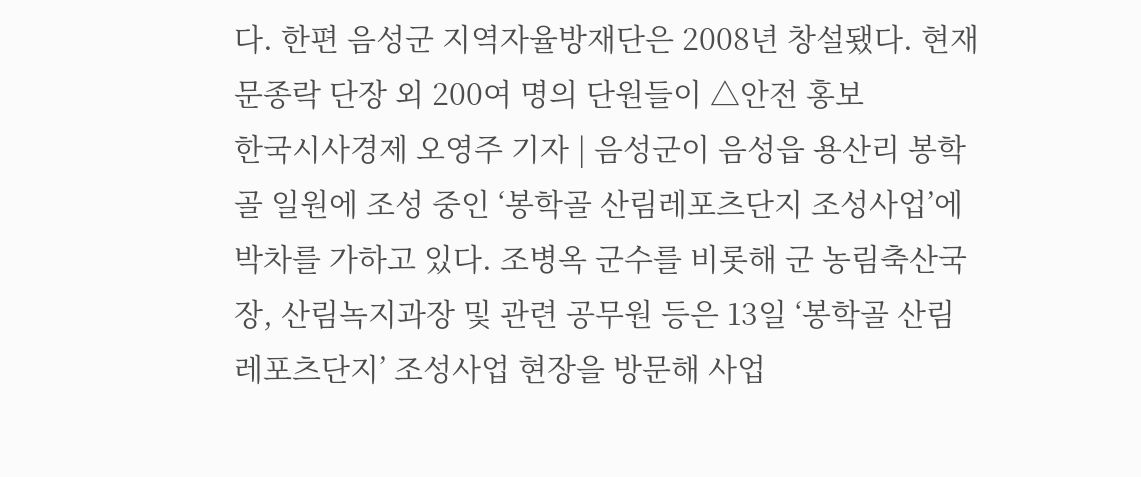다. 한편 음성군 지역자율방재단은 2008년 창설됐다. 현재 문종락 단장 외 200여 명의 단원들이 △안전 홍보
한국시사경제 오영주 기자 | 음성군이 음성읍 용산리 봉학골 일원에 조성 중인 ‘봉학골 산림레포츠단지 조성사업’에 박차를 가하고 있다. 조병옥 군수를 비롯해 군 농림축산국장, 산림녹지과장 및 관련 공무원 등은 13일 ‘봉학골 산림레포츠단지’ 조성사업 현장을 방문해 사업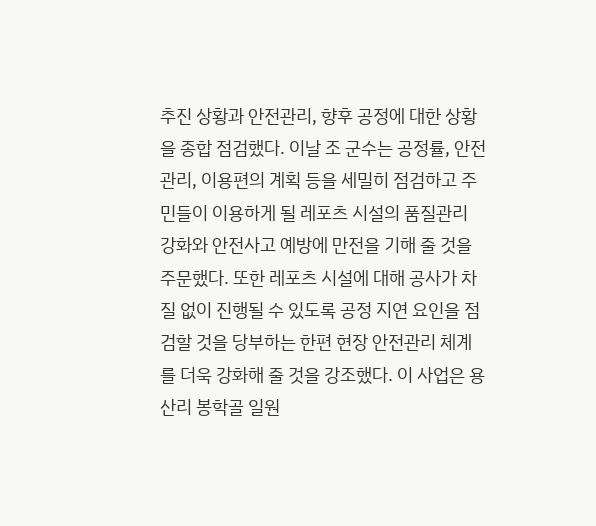추진 상황과 안전관리, 향후 공정에 대한 상황을 종합 점검했다. 이날 조 군수는 공정률, 안전관리, 이용편의 계획 등을 세밀히 점검하고 주민들이 이용하게 될 레포츠 시설의 품질관리 강화와 안전사고 예방에 만전을 기해 줄 것을 주문했다. 또한 레포츠 시설에 대해 공사가 차질 없이 진행될 수 있도록 공정 지연 요인을 점검할 것을 당부하는 한편 현장 안전관리 체계를 더욱 강화해 줄 것을 강조했다. 이 사업은 용산리 봉학골 일원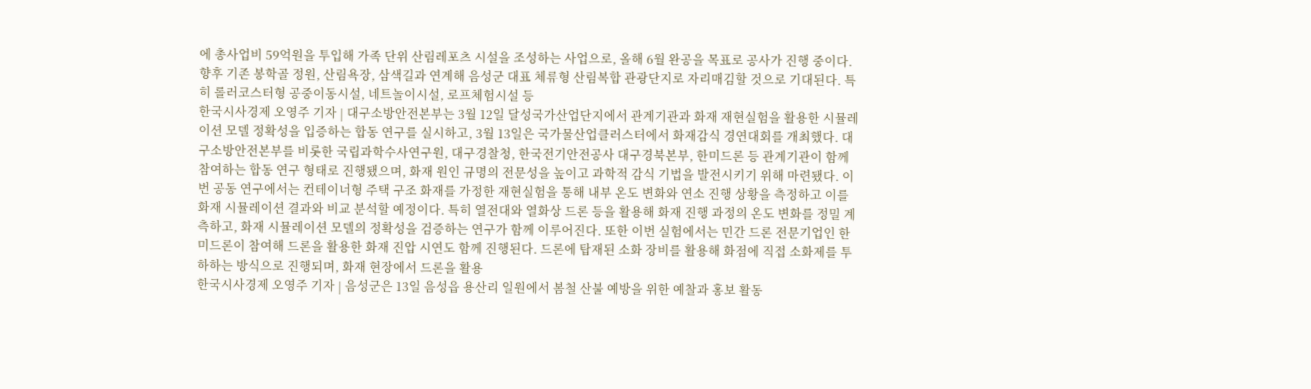에 총사업비 59억원을 투입해 가족 단위 산림레포츠 시설을 조성하는 사업으로, 올해 6월 완공을 목표로 공사가 진행 중이다. 향후 기존 봉학골 정원, 산림욕장, 삼색길과 연계해 음성군 대표 체류형 산림복합 관광단지로 자리매김할 것으로 기대된다. 특히 롤러코스터형 공중이동시설, 네트놀이시설, 로프체험시설 등
한국시사경제 오영주 기자 | 대구소방안전본부는 3월 12일 달성국가산업단지에서 관계기관과 화재 재현실험을 활용한 시뮬레이션 모델 정확성을 입증하는 합동 연구를 실시하고, 3월 13일은 국가물산업클러스터에서 화재감식 경연대회를 개최했다. 대구소방안전본부를 비롯한 국립과학수사연구원, 대구경찰청, 한국전기안전공사 대구경북본부, 한미드론 등 관계기관이 함께 참여하는 합동 연구 형태로 진행됐으며, 화재 원인 규명의 전문성을 높이고 과학적 감식 기법을 발전시키기 위해 마련됐다. 이번 공동 연구에서는 컨테이너형 주택 구조 화재를 가정한 재현실험을 통해 내부 온도 변화와 연소 진행 상황을 측정하고 이를 화재 시뮬레이션 결과와 비교 분석할 예정이다. 특히 열전대와 열화상 드론 등을 활용해 화재 진행 과정의 온도 변화를 정밀 계측하고, 화재 시뮬레이션 모델의 정확성을 검증하는 연구가 함께 이루어진다. 또한 이번 실험에서는 민간 드론 전문기업인 한미드론이 참여해 드론을 활용한 화재 진압 시연도 함께 진행된다. 드론에 탑재된 소화 장비를 활용해 화점에 직접 소화제를 투하하는 방식으로 진행되며, 화재 현장에서 드론을 활용
한국시사경제 오영주 기자 | 음성군은 13일 음성읍 용산리 일원에서 봄철 산불 예방을 위한 예찰과 홍보 활동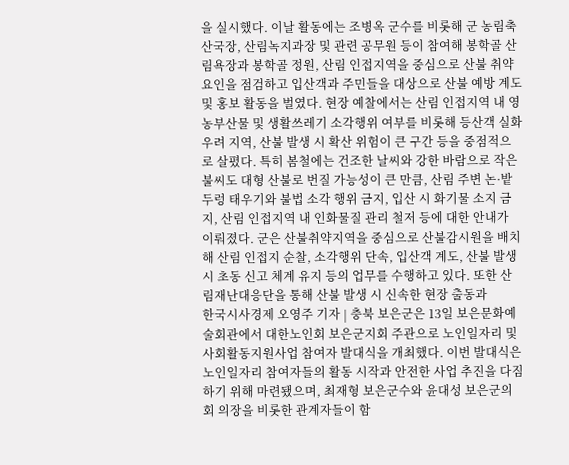을 실시했다. 이날 활동에는 조병옥 군수를 비롯해 군 농림축산국장, 산림녹지과장 및 관련 공무원 등이 참여해 봉학골 산림욕장과 봉학골 정원, 산림 인접지역을 중심으로 산불 취약 요인을 점검하고 입산객과 주민들을 대상으로 산불 예방 계도 및 홍보 활동을 벌였다. 현장 예찰에서는 산림 인접지역 내 영농부산물 및 생활쓰레기 소각행위 여부를 비롯해 등산객 실화 우려 지역, 산불 발생 시 확산 위험이 큰 구간 등을 중점적으로 살폈다. 특히 봄철에는 건조한 날씨와 강한 바람으로 작은 불씨도 대형 산불로 번질 가능성이 큰 만큼, 산림 주변 논·밭두렁 태우기와 불법 소각 행위 금지, 입산 시 화기물 소지 금지, 산림 인접지역 내 인화물질 관리 철저 등에 대한 안내가 이뤄졌다. 군은 산불취약지역을 중심으로 산불감시원을 배치해 산림 인접지 순찰, 소각행위 단속, 입산객 계도, 산불 발생 시 초동 신고 체계 유지 등의 업무를 수행하고 있다. 또한 산림재난대응단을 통해 산불 발생 시 신속한 현장 출동과
한국시사경제 오영주 기자 | 충북 보은군은 13일 보은문화예술회관에서 대한노인회 보은군지회 주관으로 노인일자리 및 사회활동지원사업 참여자 발대식을 개최했다. 이번 발대식은 노인일자리 참여자들의 활동 시작과 안전한 사업 추진을 다짐하기 위해 마련됐으며, 최재형 보은군수와 윤대성 보은군의회 의장을 비롯한 관계자들이 함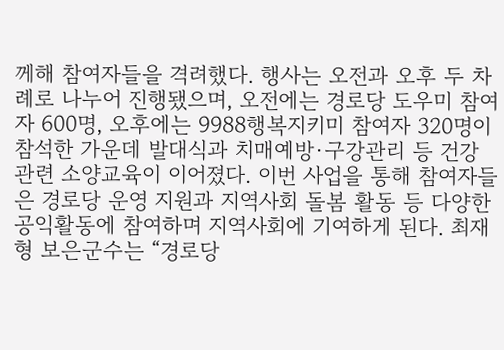께해 참여자들을 격려했다. 행사는 오전과 오후 두 차례로 나누어 진행됐으며, 오전에는 경로당 도우미 참여자 600명, 오후에는 9988행복지키미 참여자 320명이 참석한 가운데 발대식과 치매예방·구강관리 등 건강 관련 소양교육이 이어졌다. 이번 사업을 통해 참여자들은 경로당 운영 지원과 지역사회 돌봄 활동 등 다양한 공익활동에 참여하며 지역사회에 기여하게 된다. 최재형 보은군수는 “경로당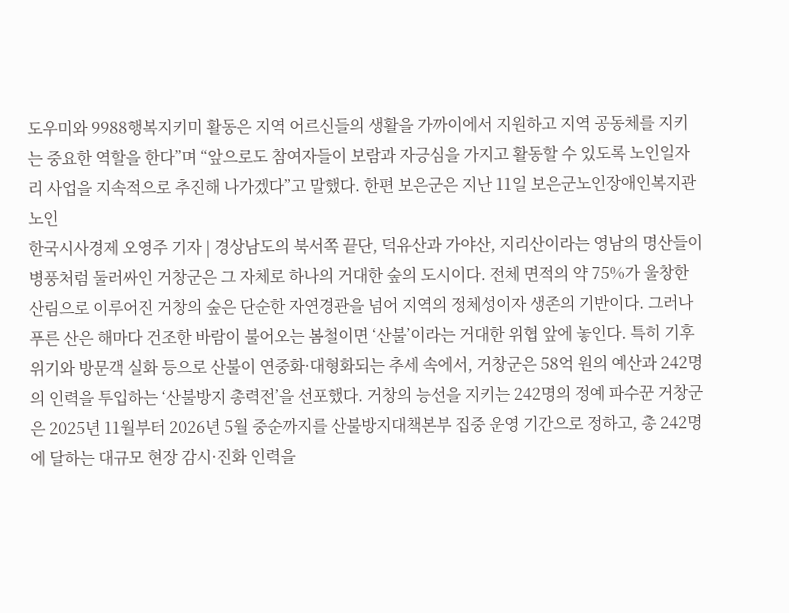도우미와 9988행복지키미 활동은 지역 어르신들의 생활을 가까이에서 지원하고 지역 공동체를 지키는 중요한 역할을 한다”며 “앞으로도 참여자들이 보람과 자긍심을 가지고 활동할 수 있도록 노인일자리 사업을 지속적으로 추진해 나가겠다”고 말했다. 한편 보은군은 지난 11일 보은군노인장애인복지관 노인
한국시사경제 오영주 기자 | 경상남도의 북서쪽 끝단, 덕유산과 가야산, 지리산이라는 영남의 명산들이 병풍처럼 둘러싸인 거창군은 그 자체로 하나의 거대한 숲의 도시이다. 전체 면적의 약 75%가 울창한 산림으로 이루어진 거창의 숲은 단순한 자연경관을 넘어 지역의 정체성이자 생존의 기반이다. 그러나 푸른 산은 해마다 건조한 바람이 불어오는 봄철이면 ‘산불’이라는 거대한 위협 앞에 놓인다. 특히 기후 위기와 방문객 실화 등으로 산불이 연중화·대형화되는 추세 속에서, 거창군은 58억 원의 예산과 242명의 인력을 투입하는 ‘산불방지 총력전’을 선포했다. 거창의 능선을 지키는 242명의 정예 파수꾼 거창군은 2025년 11월부터 2026년 5월 중순까지를 산불방지대책본부 집중 운영 기간으로 정하고, 총 242명에 달하는 대규모 현장 감시·진화 인력을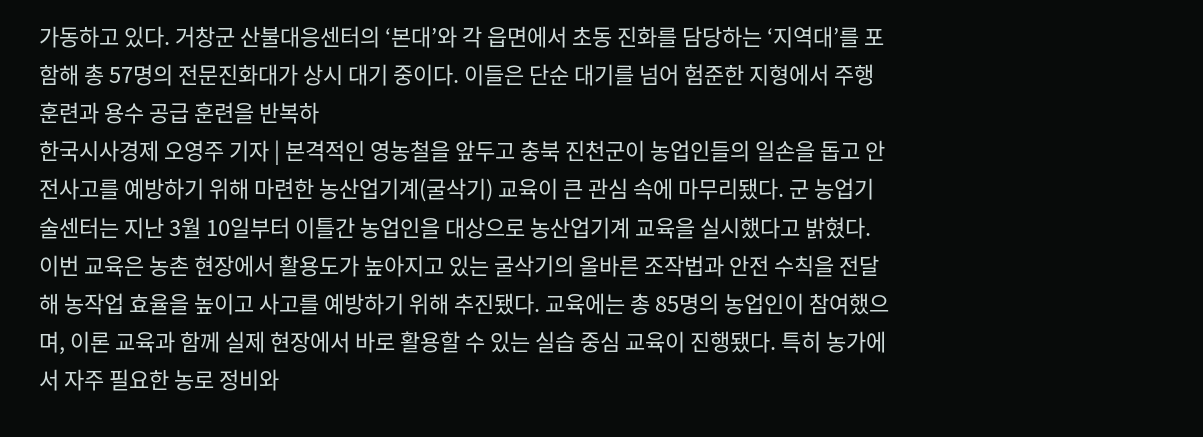가동하고 있다. 거창군 산불대응센터의 ‘본대’와 각 읍면에서 초동 진화를 담당하는 ‘지역대’를 포함해 총 57명의 전문진화대가 상시 대기 중이다. 이들은 단순 대기를 넘어 험준한 지형에서 주행 훈련과 용수 공급 훈련을 반복하
한국시사경제 오영주 기자 | 본격적인 영농철을 앞두고 충북 진천군이 농업인들의 일손을 돕고 안전사고를 예방하기 위해 마련한 농산업기계(굴삭기) 교육이 큰 관심 속에 마무리됐다. 군 농업기술센터는 지난 3월 10일부터 이틀간 농업인을 대상으로 농산업기계 교육을 실시했다고 밝혔다. 이번 교육은 농촌 현장에서 활용도가 높아지고 있는 굴삭기의 올바른 조작법과 안전 수칙을 전달해 농작업 효율을 높이고 사고를 예방하기 위해 추진됐다. 교육에는 총 85명의 농업인이 참여했으며, 이론 교육과 함께 실제 현장에서 바로 활용할 수 있는 실습 중심 교육이 진행됐다. 특히 농가에서 자주 필요한 농로 정비와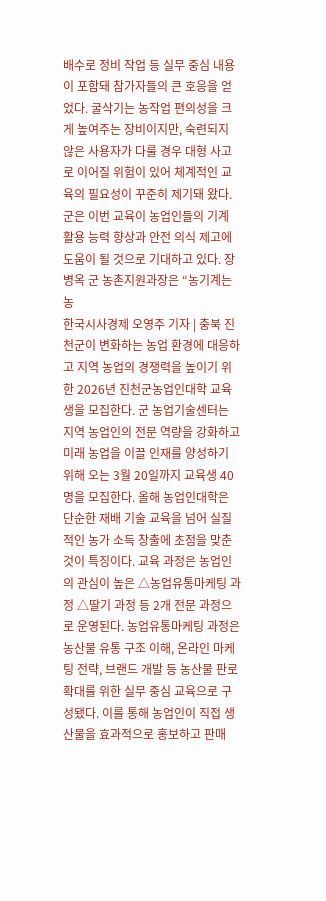배수로 정비 작업 등 실무 중심 내용이 포함돼 참가자들의 큰 호응을 얻었다. 굴삭기는 농작업 편의성을 크게 높여주는 장비이지만, 숙련되지 않은 사용자가 다룰 경우 대형 사고로 이어질 위험이 있어 체계적인 교육의 필요성이 꾸준히 제기돼 왔다. 군은 이번 교육이 농업인들의 기계 활용 능력 향상과 안전 의식 제고에 도움이 될 것으로 기대하고 있다. 장병옥 군 농촌지원과장은 “농기계는 농
한국시사경제 오영주 기자 | 충북 진천군이 변화하는 농업 환경에 대응하고 지역 농업의 경쟁력을 높이기 위한 2026년 진천군농업인대학 교육생을 모집한다. 군 농업기술센터는 지역 농업인의 전문 역량을 강화하고 미래 농업을 이끌 인재를 양성하기 위해 오는 3월 20일까지 교육생 40명을 모집한다. 올해 농업인대학은 단순한 재배 기술 교육을 넘어 실질적인 농가 소득 창출에 초점을 맞춘 것이 특징이다. 교육 과정은 농업인의 관심이 높은 △농업유통마케팅 과정 △딸기 과정 등 2개 전문 과정으로 운영된다. 농업유통마케팅 과정은 농산물 유통 구조 이해, 온라인 마케팅 전략, 브랜드 개발 등 농산물 판로 확대를 위한 실무 중심 교육으로 구성됐다. 이를 통해 농업인이 직접 생산물을 효과적으로 홍보하고 판매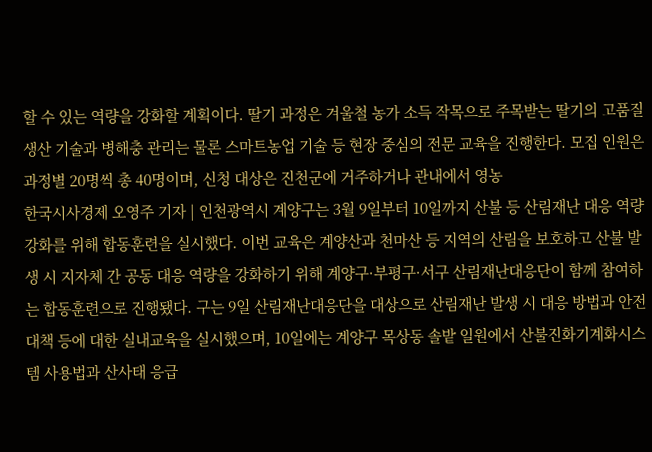할 수 있는 역량을 강화할 계획이다. 딸기 과정은 겨울철 농가 소득 작목으로 주목받는 딸기의 고품질 생산 기술과 병해충 관리는 물론 스마트농업 기술 등 현장 중심의 전문 교육을 진행한다. 모집 인원은 과정별 20명씩 총 40명이며, 신청 대상은 진천군에 거주하거나 관내에서 영농
한국시사경제 오영주 기자 | 인천광역시 계양구는 3월 9일부터 10일까지 산불 등 산림재난 대응 역량 강화를 위해 합동훈련을 실시했다. 이번 교육은 계양산과 천마산 등 지역의 산림을 보호하고 산불 발생 시 지자체 간 공동 대응 역량을 강화하기 위해 계양구·부평구·서구 산림재난대응단이 함께 참여하는 합동훈련으로 진행됐다. 구는 9일 산림재난대응단을 대상으로 산림재난 발생 시 대응 방법과 안전대책 등에 대한 실내교육을 실시했으며, 10일에는 계양구 목상동 솔밭 일원에서 산불진화기계화시스템 사용법과 산사태 응급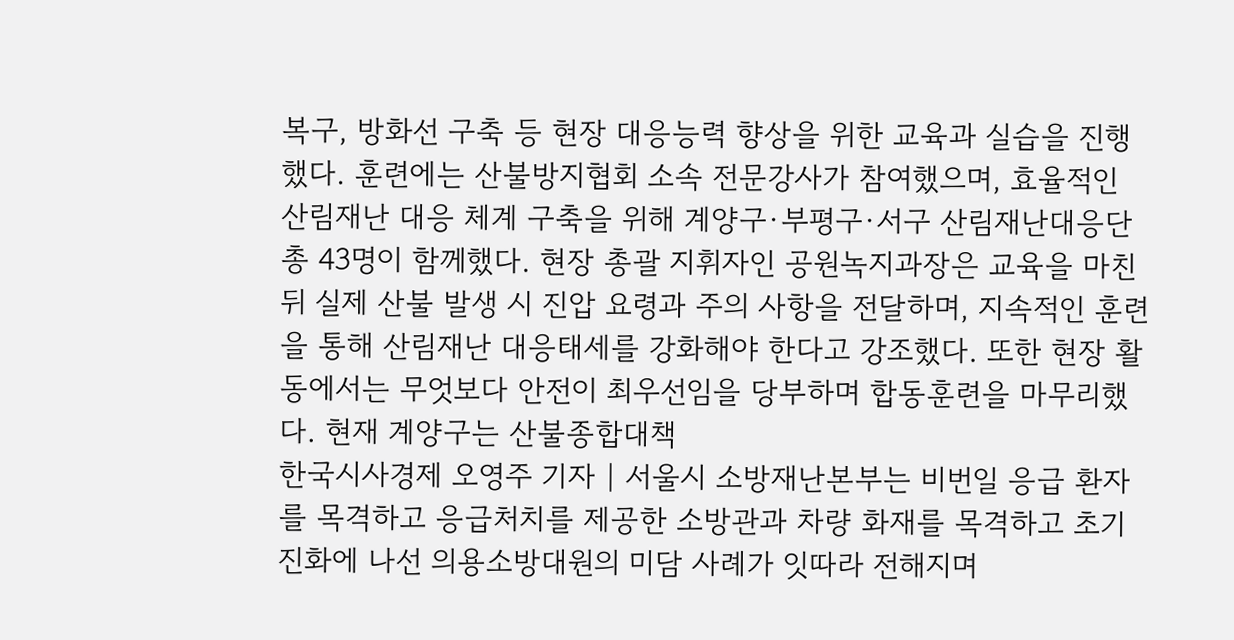복구, 방화선 구축 등 현장 대응능력 향상을 위한 교육과 실습을 진행했다. 훈련에는 산불방지협회 소속 전문강사가 참여했으며, 효율적인 산림재난 대응 체계 구축을 위해 계양구·부평구·서구 산림재난대응단 총 43명이 함께했다. 현장 총괄 지휘자인 공원녹지과장은 교육을 마친 뒤 실제 산불 발생 시 진압 요령과 주의 사항을 전달하며, 지속적인 훈련을 통해 산림재난 대응태세를 강화해야 한다고 강조했다. 또한 현장 활동에서는 무엇보다 안전이 최우선임을 당부하며 합동훈련을 마무리했다. 현재 계양구는 산불종합대책
한국시사경제 오영주 기자 | 서울시 소방재난본부는 비번일 응급 환자를 목격하고 응급처치를 제공한 소방관과 차량 화재를 목격하고 초기 진화에 나선 의용소방대원의 미담 사례가 잇따라 전해지며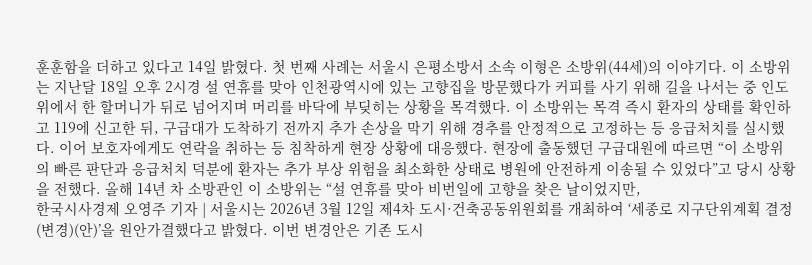훈훈함을 더하고 있다고 14일 밝혔다. 첫 번째 사례는 서울시 은평소방서 소속 이형은 소방위(44세)의 이야기다. 이 소방위는 지난달 18일 오후 2시경 설 연휴를 맞아 인천광역시에 있는 고향집을 방문했다가 커피를 사기 위해 길을 나서는 중 인도 위에서 한 할머니가 뒤로 넘어지며 머리를 바닥에 부딪히는 상황을 목격했다. 이 소방위는 목격 즉시 환자의 상태를 확인하고 119에 신고한 뒤, 구급대가 도착하기 전까지 추가 손상을 막기 위해 경추를 안정적으로 고정하는 등 응급처치를 실시했다. 이어 보호자에게도 연락을 취하는 등 침착하게 현장 상황에 대응했다. 현장에 출동했던 구급대원에 따르면 “이 소방위의 빠른 판단과 응급처치 덕분에 환자는 추가 부상 위험을 최소화한 상태로 병원에 안전하게 이송될 수 있었다”고 당시 상황을 전했다. 올해 14년 차 소방관인 이 소방위는 “설 연휴를 맞아 비번일에 고향을 찾은 날이었지만,
한국시사경제 오영주 기자 | 서울시는 2026년 3월 12일 제4차 도시·건축공동위원회를 개최하여 ‘세종로 지구단위계획 결정(변경)(안)’을 원안가결했다고 밝혔다. 이번 변경안은 기존 도시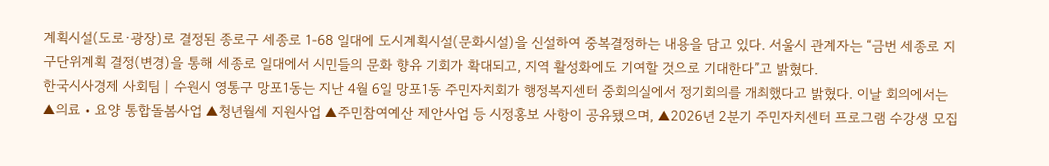계획시설(도로·광장)로 결정된 종로구 세종로 1-68 일대에 도시계획시설(문화시설)을 신설하여 중복결정하는 내용을 담고 있다. 서울시 관계자는 “금번 세종로 지구단위계획 결정(변경)을 통해 세종로 일대에서 시민들의 문화 향유 기회가 확대되고, 지역 활성화에도 기여할 것으로 기대한다”고 밝혔다.
한국시사경제 사회팀 | 수원시 영통구 망포1동는 지난 4월 6일 망포1동 주민자치회가 행정복지센터 중회의실에서 정기회의를 개최했다고 밝혔다. 이날 회의에서는 ▲의료‧요양 통합돌봄사업 ▲청년월세 지원사업 ▲주민참여예산 제안사업 등 시정홍보 사항이 공유됐으며, ▲2026년 2분기 주민자치센터 프로그램 수강생 모집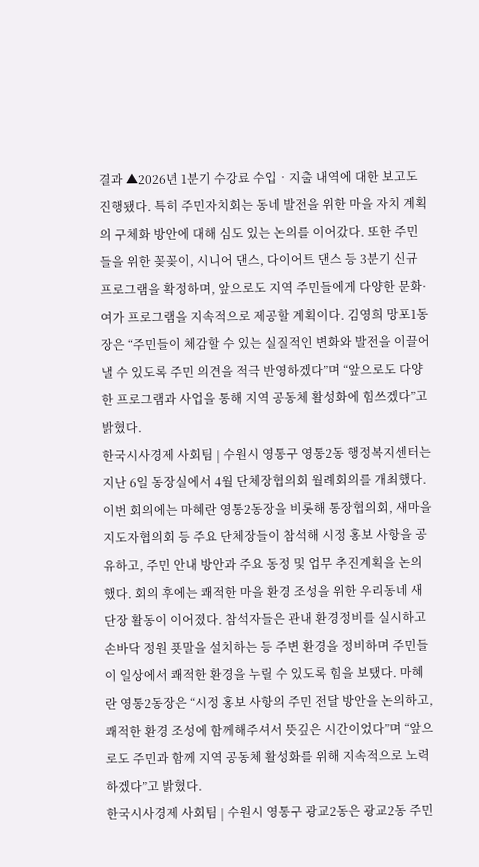결과 ▲2026년 1분기 수강료 수입‧지출 내역에 대한 보고도 진행됐다. 특히 주민자치회는 동네 발전을 위한 마을 자치 계획의 구체화 방안에 대해 심도 있는 논의를 이어갔다. 또한 주민들을 위한 꽂꽂이, 시니어 댄스, 다이어트 댄스 등 3분기 신규 프로그램을 확정하며, 앞으로도 지역 주민들에게 다양한 문화·여가 프로그램을 지속적으로 제공할 계획이다. 김영희 망포1동장은 “주민들이 체감할 수 있는 실질적인 변화와 발전을 이끌어낼 수 있도록 주민 의견을 적극 반영하겠다”며 “앞으로도 다양한 프로그램과 사업을 통해 지역 공동체 활성화에 힘쓰겠다”고 밝혔다.
한국시사경제 사회팀 | 수원시 영통구 영통2동 행정복지센터는 지난 6일 동장실에서 4월 단체장협의회 월례회의를 개최했다. 이번 회의에는 마혜란 영통2동장을 비롯해 통장협의회, 새마을지도자협의회 등 주요 단체장들이 참석해 시정 홍보 사항을 공유하고, 주민 안내 방안과 주요 동정 및 업무 추진계획을 논의했다. 회의 후에는 쾌적한 마을 환경 조성을 위한 우리동네 새단장 활동이 이어졌다. 참석자들은 관내 환경정비를 실시하고 손바닥 정원 푯말을 설치하는 등 주변 환경을 정비하며 주민들이 일상에서 쾌적한 환경을 누릴 수 있도록 힘을 보탰다. 마혜란 영통2동장은 “시정 홍보 사항의 주민 전달 방안을 논의하고, 쾌적한 환경 조성에 함께해주셔서 뜻깊은 시간이었다”며 “앞으로도 주민과 함께 지역 공동체 활성화를 위해 지속적으로 노력하겠다”고 밝혔다.
한국시사경제 사회팀 | 수원시 영통구 광교2동은 광교2동 주민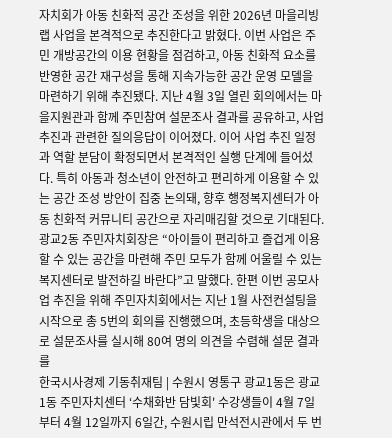자치회가 아동 친화적 공간 조성을 위한 2026년 마을리빙랩 사업을 본격적으로 추진한다고 밝혔다. 이번 사업은 주민 개방공간의 이용 현황을 점검하고, 아동 친화적 요소를 반영한 공간 재구성을 통해 지속가능한 공간 운영 모델을 마련하기 위해 추진됐다. 지난 4월 3일 열린 회의에서는 마을지원관과 함께 주민참여 설문조사 결과를 공유하고, 사업 추진과 관련한 질의응답이 이어졌다. 이어 사업 추진 일정과 역할 분담이 확정되면서 본격적인 실행 단계에 들어섰다. 특히 아동과 청소년이 안전하고 편리하게 이용할 수 있는 공간 조성 방안이 집중 논의돼, 향후 행정복지센터가 아동 친화적 커뮤니티 공간으로 자리매김할 것으로 기대된다. 광교2동 주민자치회장은 “아이들이 편리하고 즐겁게 이용할 수 있는 공간을 마련해 주민 모두가 함께 어울릴 수 있는 복지센터로 발전하길 바란다”고 말했다. 한편 이번 공모사업 추진을 위해 주민자치회에서는 지난 1월 사전컨설팅을 시작으로 총 5번의 회의를 진행했으며, 초등학생을 대상으로 설문조사를 실시해 80여 명의 의견을 수렴해 설문 결과를
한국시사경제 기동취재팀 | 수원시 영통구 광교1동은 광교1동 주민자치센터 ‘수채화반 담빛회' 수강생들이 4월 7일부터 4월 12일까지 6일간, 수원시립 만석전시관에서 두 번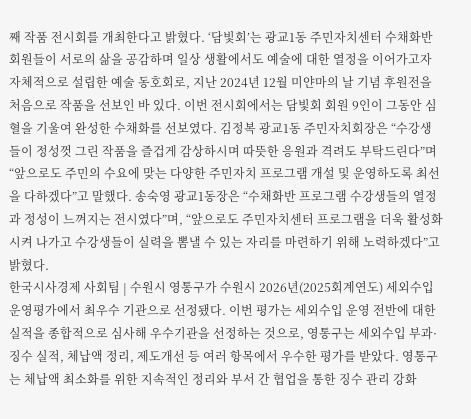째 작품 전시회를 개최한다고 밝혔다. ‘담빛회’는 광교1동 주민자치센터 수채화반 회원들이 서로의 삶을 공감하며 일상 생활에서도 예술에 대한 열정을 이어가고자 자체적으로 설립한 예술 동호회로, 지난 2024년 12월 미얀마의 날 기념 후원전을 처음으로 작품을 선보인 바 있다. 이번 전시회에서는 담빛회 회원 9인이 그동안 심혈을 기울여 완성한 수채화를 선보였다. 김정복 광교1동 주민자치회장은 “수강생들이 정성껏 그린 작품을 즐겁게 감상하시며 따뜻한 응원과 격려도 부탁드린다”며 “앞으로도 주민의 수요에 맞는 다양한 주민자치 프로그램 개설 및 운영하도록 최선을 다하겠다”고 말했다. 송숙영 광교1동장은 “수채화반 프로그램 수강생들의 열정과 정성이 느껴지는 전시였다”며, “앞으로도 주민자치센터 프로그램을 더욱 활성화시켜 나가고 수강생들이 실력을 뽐낼 수 있는 자리를 마련하기 위해 노력하겠다”고 밝혔다.
한국시사경제 사회팀 | 수원시 영통구가 수원시 2026년(2025회계연도) 세외수입 운영평가에서 최우수 기관으로 선정됐다. 이번 평가는 세외수입 운영 전반에 대한 실적을 종합적으로 심사해 우수기관을 선정하는 것으로, 영통구는 세외수입 부과·징수 실적, 체납액 정리, 제도개선 등 여러 항목에서 우수한 평가를 받았다. 영통구는 체납액 최소화를 위한 지속적인 정리와 부서 간 협업을 통한 징수 관리 강화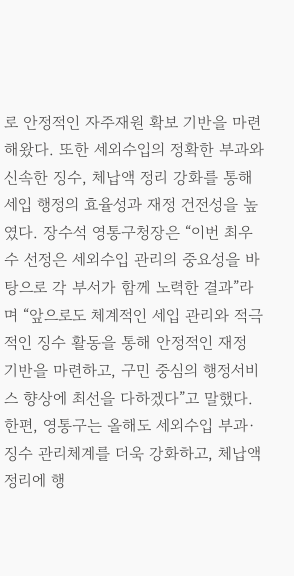로 안정적인 자주재원 확보 기반을 마련해왔다. 또한 세외수입의 정확한 부과와 신속한 징수, 체납액 정리 강화를 통해 세입 행정의 효율성과 재정 건전성을 높였다. 장수석 영통구청장은 “이번 최우수 선정은 세외수입 관리의 중요성을 바탕으로 각 부서가 함께 노력한 결과”라며 “앞으로도 체계적인 세입 관리와 적극적인 징수 활동을 통해 안정적인 재정 기반을 마련하고, 구민 중심의 행정서비스 향상에 최선을 다하겠다”고 말했다. 한편, 영통구는 올해도 세외수입 부과·징수 관리체계를 더욱 강화하고, 체납액 정리에 행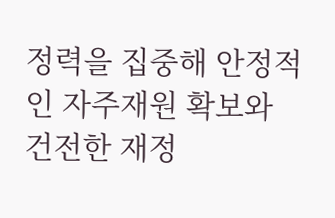정력을 집중해 안정적인 자주재원 확보와 건전한 재정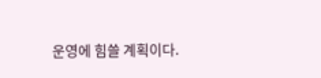운영에 힘쓸 계획이다.